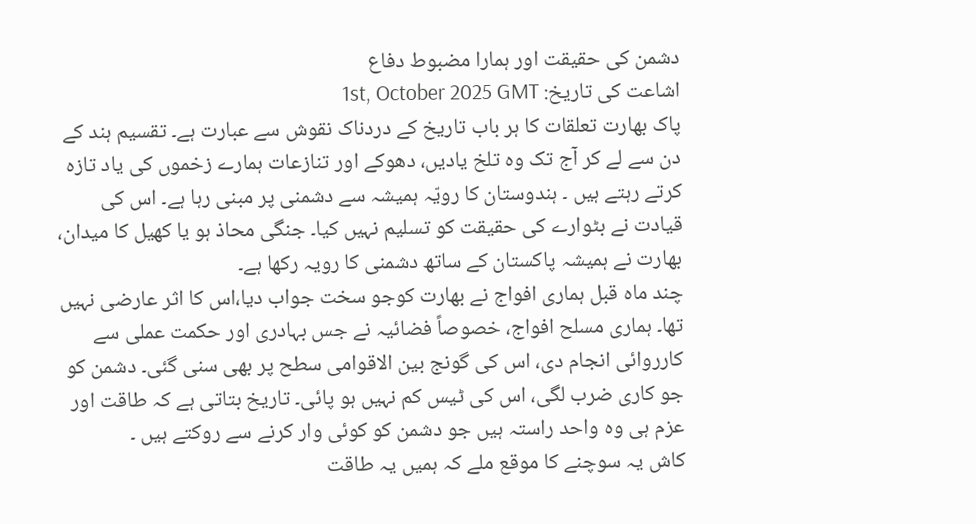دشمن کی حقیقت اور ہمارا مضبوط دفاع
اشاعت کی تاریخ: 1st, October 2025 GMT
پاک بھارت تعلقات کا ہر باب تاریخ کے دردناک نقوش سے عبارت ہے۔ تقسیم ہند کے دن سے لے کر آج تک وہ تلخ یادیں، دھوکے اور تنازعات ہمارے زخموں کی یاد تازہ کرتے رہتے ہیں ۔ ہندوستان کا رویّہ ہمیشہ سے دشمنی پر مبنی رہا ہے۔ اس کی قیادت نے بٹوارے کی حقیقت کو تسلیم نہیں کیا۔ جنگی محاذ ہو یا کھیل کا میدان، بھارت نے ہمیشہ پاکستان کے ساتھ دشمنی کا رویہ رکھا ہے۔
چند ماہ قبل ہماری افواج نے بھارت کوجو سخت جواب دیا،اس کا اثر عارضی نہیں تھا۔ ہماری مسلح افواج، خصوصاً فضائیہ نے جس بہادری اور حکمت عملی سے کارروائی انجام دی، اس کی گونج بین الاقوامی سطح پر بھی سنی گئی۔ دشمن کو جو کاری ضرب لگی، اس کی ٹیس کم نہیں ہو پائی۔ تاریخ بتاتی ہے کہ طاقت اور عزم ہی وہ واحد راستہ ہیں جو دشمن کو کوئی وار کرنے سے روکتے ہیں ۔
کاش یہ سوچنے کا موقع ملے کہ ہمیں یہ طاقت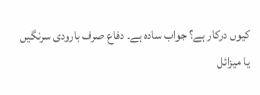کیوں درکار ہے؟ جواب سادہ ہے۔ دفاع صرف بارودی سرنگیں یا میزائل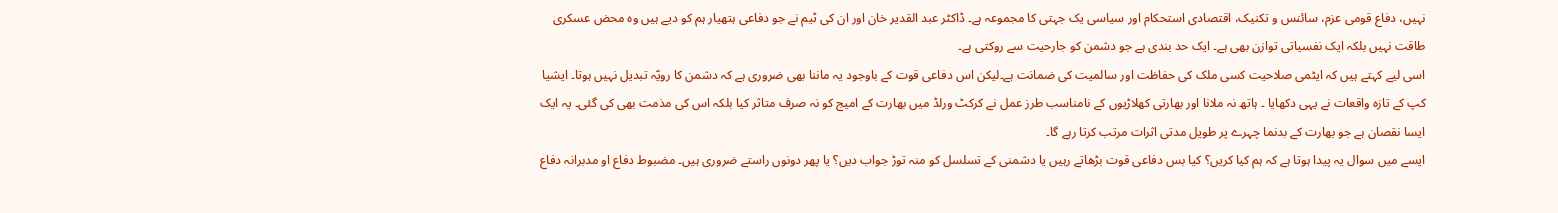نہیں، دفاع قومی عزم، سائنس و تکنیک، اقتصادی استحکام اور سیاسی یک جہتی کا مجموعہ ہے۔ ڈاکٹر عبد القدیر خان اور ان کی ٹیم نے جو دفاعی ہتھیار ہم کو دیے ہیں وہ محض عسکری طاقت نہیں بلکہ ایک نفسیاتی توازن بھی ہے۔ ایک حد بندی ہے جو دشمن کو جارحیت سے روکتی ہے۔
اسی لیے کہتے ہیں کہ ایٹمی صلاحیت کسی ملک کی حفاظت اور سالمیت کی ضمانت ہے۔لیکن اس دفاعی قوت کے باوجود یہ ماننا بھی ضروری ہے کہ دشمن کا رویّہ تبدیل نہیں ہوتا۔ ایشیا کپ کے تازہ واقعات نے یہی دکھایا ۔ ہاتھ نہ ملانا اور بھارتی کھلاڑیوں کے نامناسب طرز عمل نے کرکٹ ورلڈ میں بھارت کے امیج کو نہ صرف متاثر کیا بلکہ اس کی مذمت بھی کی گئی۔ یہ ایک ایسا نقصان ہے جو بھارت کے بدنما چہرے پر طویل مدتی اثرات مرتب کرتا رہے گا۔
ایسے میں سوال یہ پیدا ہوتا ہے کہ ہم کیا کریں؟ کیا بس دفاعی قوت بڑھاتے رہیں یا دشمنی کے تسلسل کو منہ توڑ جواب دیں؟ یا پھر دونوں راستے ضروری ہیں۔ مضبوط دفاع او مدبرانہ دفاع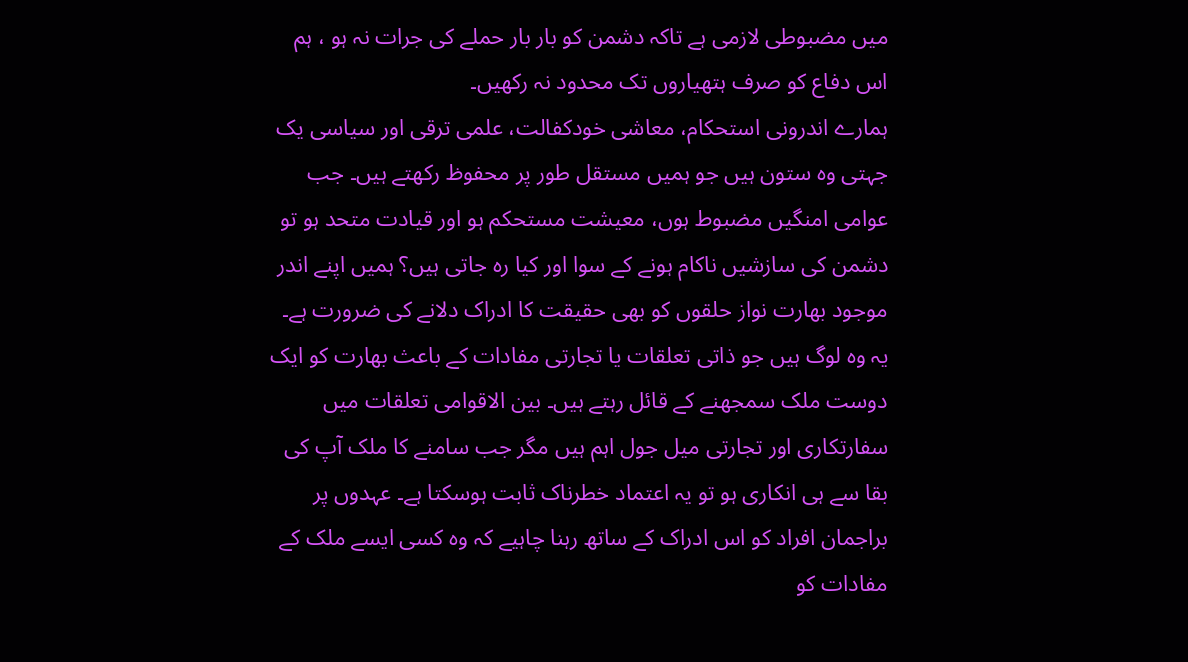میں مضبوطی لازمی ہے تاکہ دشمن کو بار بار حملے کی جرات نہ ہو ، ہم اس دفاع کو صرف ہتھیاروں تک محدود نہ رکھیں۔
ہمارے اندرونی استحکام، معاشی خودکفالت، علمی ترقی اور سیاسی یک جہتی وہ ستون ہیں جو ہمیں مستقل طور پر محفوظ رکھتے ہیں۔ جب عوامی امنگیں مضبوط ہوں، معیشت مستحکم ہو اور قیادت متحد ہو تو دشمن کی سازشیں ناکام ہونے کے سوا اور کیا رہ جاتی ہیں؟ ہمیں اپنے اندر موجود بھارت نواز حلقوں کو بھی حقیقت کا ادراک دلانے کی ضرورت ہے۔
یہ وہ لوگ ہیں جو ذاتی تعلقات یا تجارتی مفادات کے باعث بھارت کو ایک دوست ملک سمجھنے کے قائل رہتے ہیں۔ بین الاقوامی تعلقات میں سفارتکاری اور تجارتی میل جول اہم ہیں مگر جب سامنے کا ملک آپ کی بقا سے ہی انکاری ہو تو یہ اعتماد خطرناک ثابت ہوسکتا ہے۔ عہدوں پر براجمان افراد کو اس ادراک کے ساتھ رہنا چاہیے کہ وہ کسی ایسے ملک کے مفادات کو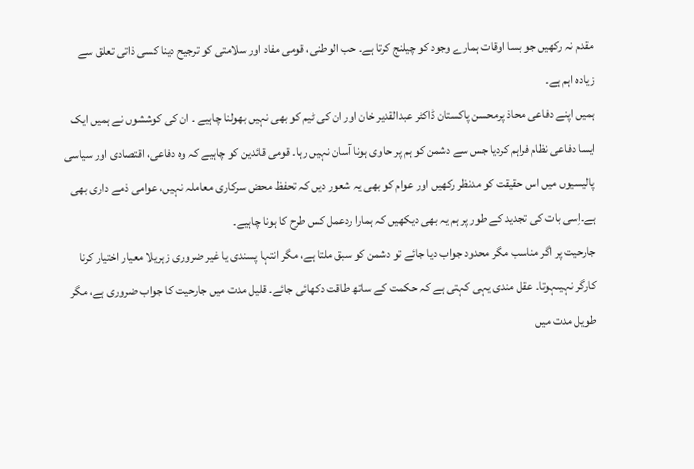مقدم نہ رکھیں جو بسا اوقات ہمارے وجود کو چیلنج کرتا ہے۔ حب الوطنی، قومی مفاد اور سلامتی کو ترجیح دینا کسی ذاتی تعلق سے زیادہ اہم ہے۔
ہمیں اپنے دفاعی محاذ پرمحسن پاکستان ڈاکٹر عبدالقدیر خان اور ان کی ٹیم کو بھی نہیں بھولنا چاہیے ۔ ان کی کوششوں نے ہمیں ایک ایسا دفاعی نظام فراہم کردیا جس سے دشمن کو ہم پر حاوی ہونا آسان نہیں رہا۔ قومی قائدین کو چاہیے کہ وہ دفاعی، اقتصادی اور سیاسی پالیسیوں میں اس حقیقت کو مدنظر رکھیں اور عوام کو بھی یہ شعور دیں کہ تحفظ محض سرکاری معاملہ نہیں، عوامی ذمے داری بھی ہے۔اِسی بات کی تجدید کے طور پر ہم یہ بھی دیکھیں کہ ہمارا ردعمل کس طرح کا ہونا چاہیے۔
جارحیت پر اگر مناسب مگر محدود جواب دیا جائے تو دشمن کو سبق ملتا ہے، مگر انتہا پسندی یا غیر ضروری زہریلا معیار اختیار کرنا کارگر نہیںہوتا۔ عقل مندی یہی کہتی ہے کہ حکمت کے ساتھ طاقت دکھائی جائے۔ قلیل مدت میں جارحیت کا جواب ضروری ہے، مگر طویل مدت میں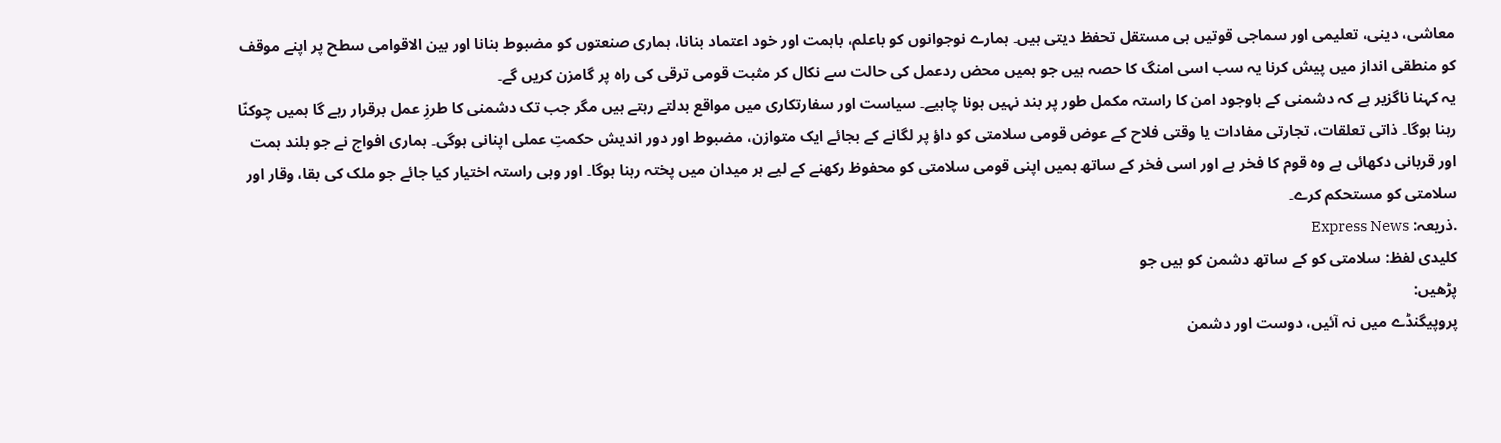معاشی، دینی، تعلیمی اور سماجی قوتیں ہی مستقل تحفظ دیتی ہیں۔ ہمارے نوجوانوں کو باعلم، باہمت اور خود اعتماد بنانا، ہماری صنعتوں کو مضبوط بنانا اور بین الاقوامی سطح پر اپنے موقف کو منطقی انداز میں پیش کرنا یہ سب اسی امنگ کا حصہ ہیں جو ہمیں محض ردعمل کی حالت سے نکال کر مثبت قومی ترقی کی راہ پر گامزن کریں گے۔
یہ کہنا ناگزیر ہے کہ دشمنی کے باوجود امن کا راستہ مکمل طور پر بند نہیں ہونا چاہیے۔ سیاست اور سفارتکاری میں مواقع بدلتے رہتے ہیں مگر جب تک دشمنی کا طرزِ عمل برقرار رہے گا ہمیں چوکنّا رہنا ہوگا۔ ذاتی تعلقات، تجارتی مفادات یا وقتی فلاح کے عوض قومی سلامتی کو داؤ پر لگانے کے بجائے ایک متوازن، مضبوط اور دور اندیش حکمتِ عملی اپنانی ہوگی۔ ہماری افواج نے جو بلند ہمت اور قربانی دکھائی ہے وہ قوم کا فخر ہے اور اسی فخر کے ساتھ ہمیں اپنی قومی سلامتی کو محفوظ رکھنے کے لیے ہر میدان میں پختہ رہنا ہوگا۔ اور وہی راستہ اختیار کیا جائے جو ملک کی بقا، وقار اور سلامتی کو مستحکم کرے۔
.ذریعہ: Express News
کلیدی لفظ: سلامتی کو کے ساتھ دشمن کو ہیں جو
پڑھیں:
پروپیگنڈے میں نہ آئیں، دوست اور دشمن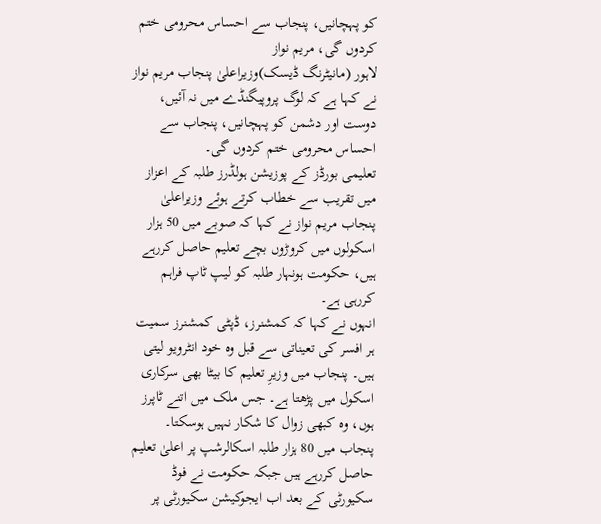کو پہچانیں، پنجاب سے احساس محرومی ختم کردوں گی، مریم نواز
لاہور (مانیٹرنگ ڈیسک)وزیراعلیٰ پنجاب مریم نواز نے کہا ہے کہ لوگ پروپیگنڈے میں نہ آئیں، دوست اور دشمن کو پہچانیں، پنجاب سے احساس محرومی ختم کردوں گی۔
تعلیمی بورڈز کے پوزیشن ہولڈرز طلبہ کے اعزاز میں تقریب سے خطاب کرتے ہوئے وزیراعلیٰ پنجاب مریم نواز نے کہا کہ صوبے میں 50 ہزار اسکولوں میں کروڑوں بچے تعلیم حاصل کررہے ہیں، حکومت ہونہار طلبہ کو لیپ ٹاپ فراہم کررہی ہے۔
انہوں نے کہا کہ کمشنرز، ڈپٹی کمشنرز سمیت ہر افسر کی تعیناتی سے قبل وہ خود انٹرویو لیتی ہیں۔ پنجاب میں وزیرِ تعلیم کا بیٹا بھی سرکاری اسکول میں پڑھتا ہے۔ جس ملک میں اتنے ٹاپرز ہوں، وہ کبھی زوال کا شکار نہیں ہوسکتا۔ پنجاب میں 80 ہزار طلبہ اسکالرشپ پر اعلیٰ تعلیم حاصل کررہے ہیں جبکہ حکومت نے فوڈ سکیورٹی کے بعد اب ایجوکیشن سکیورٹی پر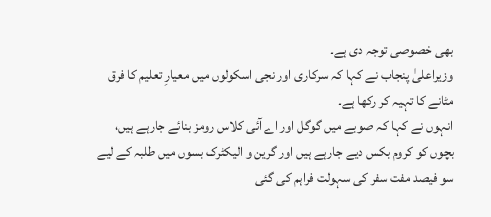بھی خصوصی توجہ دی ہے۔
وزیراعلیٰ پنجاب نے کہا کہ سرکاری اور نجی اسکولوں میں معیارِ تعلیم کا فرق مٹانے کا تہیہ کر رکھا ہے۔
انہوں نے کہا کہ صوبے میں گوگل اور اے آئی کلاس رومز بنائے جارہے ہیں، بچوں کو کروم بکس دیے جارہے ہیں اور گرین و الیکٹرک بسوں میں طلبہ کے لیے سو فیصد مفت سفر کی سہولت فراہم کی گئی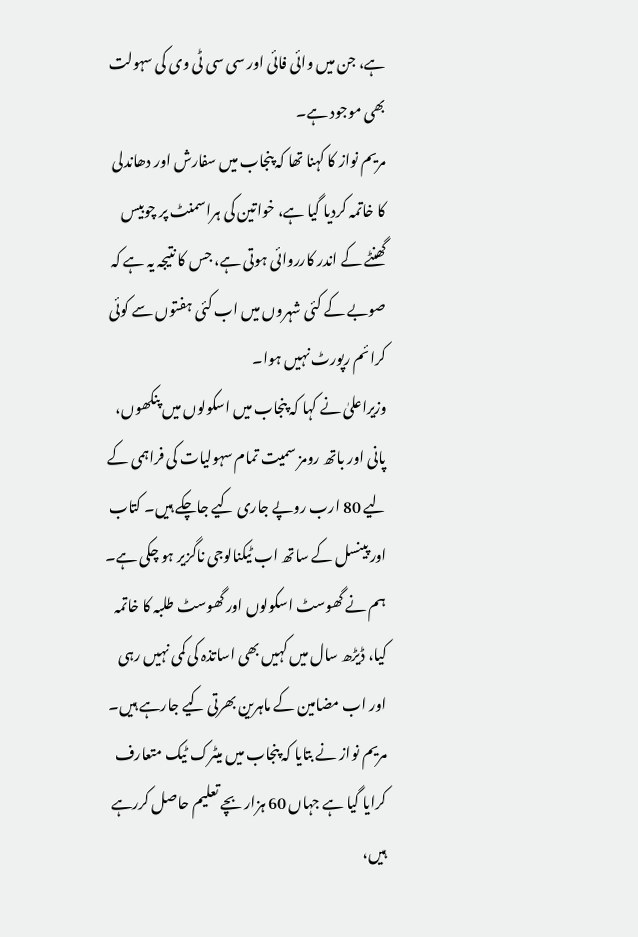ہے، جن میں وائی فائی اور سی سی ٹی وی کی سہولت بھی موجود ہے۔
مریم نواز کا کہنا تھا کہ پنجاب میں سفارش اور دھاندلی کا خاتمہ کردیا گیا ہے، خواتین کی ہراسمنٹ پر چوبیس گھنٹے کے اندر کارروائی ہوتی ہے، جس کا نتیجہ یہ ہے کہ صوبے کے کئی شہروں میں اب کئی ہفتوں سے کوئی کرائم رپورٹ نہیں ہوا۔
وزیراعلیٰ نے کہا کہ پنجاب میں اسکولوں میں پنکھوں، پانی اور باتھ رومز سمیت تمام سہولیات کی فراہمی کے لیے 80 ارب روپے جاری کیے جاچکے ہیں۔ کتاب اور پینسل کے ساتھ اب ٹیکنالوجی ناگزیر ہو چکی ہے۔ ہم نے گھوسٹ اسکولوں اور گھوسٹ طلبہ کا خاتمہ کیا، ڈیڑھ سال میں کہیں بھی اساتذہ کی کمی نہیں رہی اور اب مضامین کے ماہرین بھرتی کیے جارہے ہیں۔
مریم نواز نے بتایا کہ پنجاب میں میٹرک ٹیک متعارف کرایا گیا ہے جہاں 60 ہزار بچے تعلیم حاصل کررہے ہیں،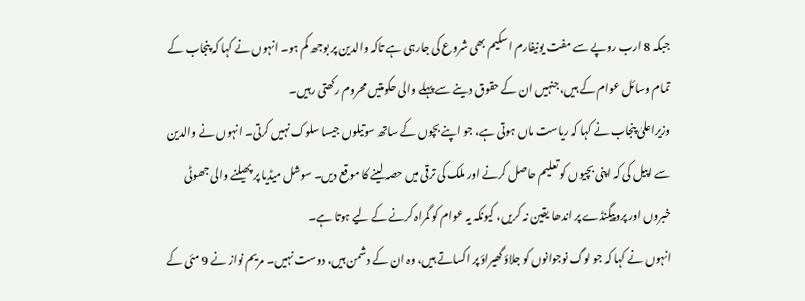جبکہ 8 ارب روپے سے مفت یونیفارم اسکیم بھی شروع کی جارہی ہے تاکہ والدین پر بوجھ کم ہو۔ انہوں نے کہا کہ پنجاب کے تمام وسائل عوام کے ہیں، جنہیں ان کے حقوق دینے سے پہلے والی حکومتیں محروم رکھتی رہیں۔
وزیراعلیٰ پنجاب نے کہا کہ ریاست ماں ہوتی ہے، جو اپنے بچوں کے ساتھ سوتیلوں جیسا سلوک نہیں کرتی۔ انہوں نے والدین سے اپیل کی کہ اپنی بچیوں کو تعلیم حاصل کرنے اور ملک کی ترقی میں حصہ لینے کا موقع دیں۔ سوشل میڈیا پر پھیلنے والی جھوٹی خبروں اور پروپیگنڈے پر اندھا یقین نہ کریں، کیونکہ یہ عوام کو گمراہ کرنے کے لیے ہوتا ہے۔
انہوں نے کہا کہ جو لوگ نوجوانوں کو جلاؤ گھیراؤ پر اکساتے ہیں، وہ ان کے دشمن ہیں، دوست نہیں۔ مریم نواز نے 9 مئی کے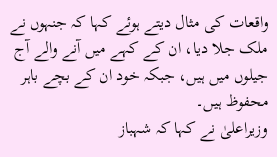واقعات کی مثال دیتے ہوئے کہا کہ جنہوں نے ملک جلا دیا، ان کے کہے میں آنے والے آج جیلوں میں ہیں، جبکہ خود ان کے بچے باہر محفوظ ہیں۔
وزیراعلیٰ نے کہا کہ شہباز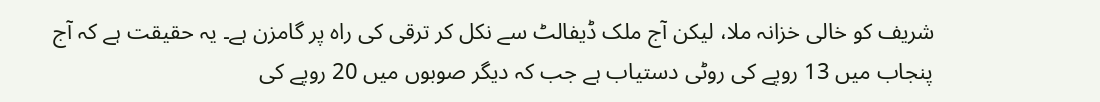شریف کو خالی خزانہ ملا، لیکن آج ملک ڈیفالٹ سے نکل کر ترقی کی راہ پر گامزن ہے۔ یہ حقیقت ہے کہ آج پنجاب میں 13 روپے کی روٹی دستیاب ہے جب کہ دیگر صوبوں میں 20 روپے کی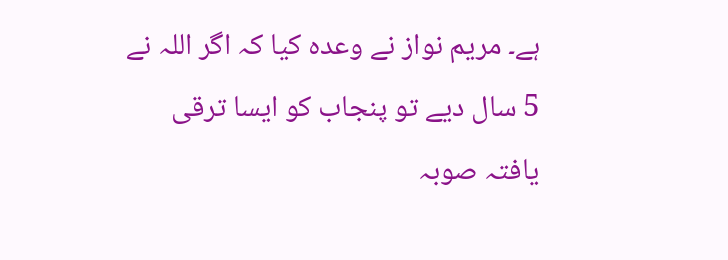ہے۔ مریم نواز نے وعدہ کیا کہ اگر اللہ نے 5 سال دیے تو پنجاب کو ایسا ترقی یافتہ صوبہ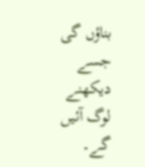بناؤں گی جسے دیکھنے لوگ آئیں گے۔